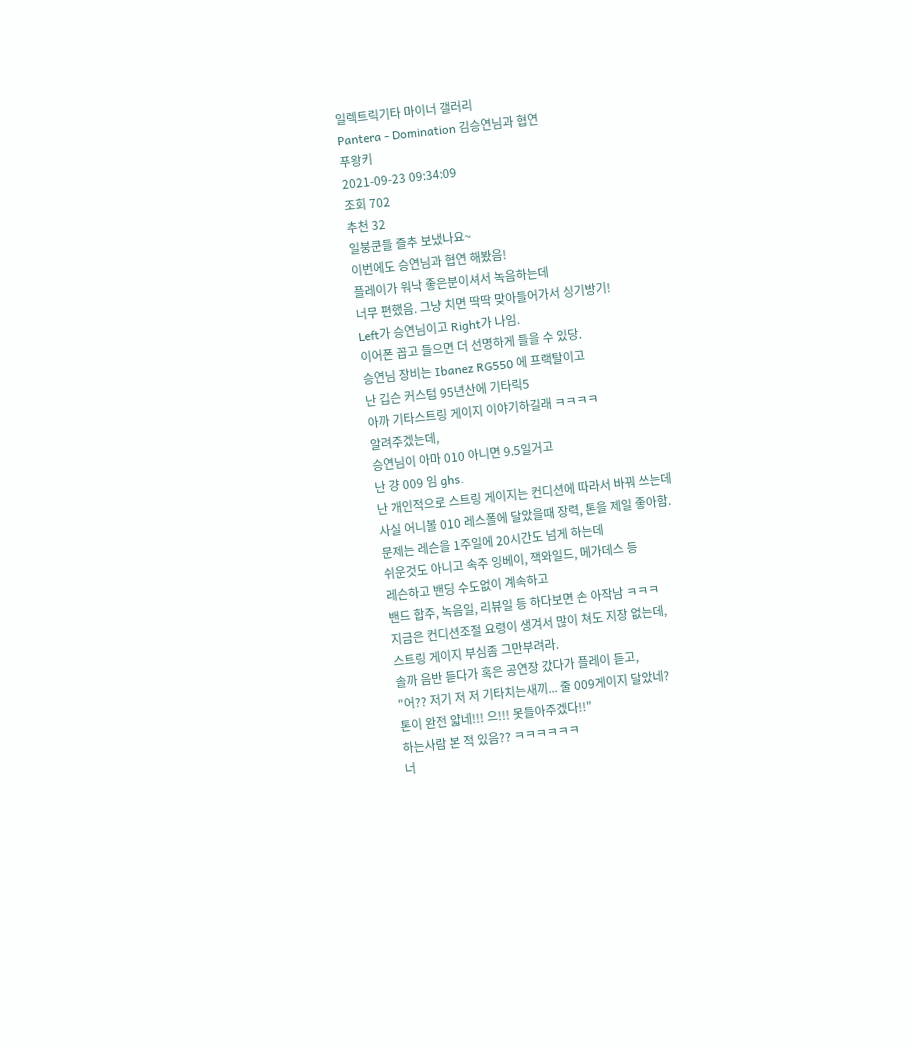일렉트릭기타 마이너 갤러리
Pantera - Domination 김승연님과 협연
푸왕키
2021-09-23 09:34:09
조회 702
추천 32
일붕쿤들 즐추 보냈나요~
이번에도 승연님과 협연 해봤음!
플레이가 워낙 좋은분이셔서 녹음하는데
너무 편했음. 그냥 치면 딱딱 맞아들어가서 싱기방기!
Left가 승연님이고 Right가 나임.
이어폰 꼽고 들으면 더 선명하게 들을 수 있당.
승연님 장비는 Ibanez RG550 에 프랙탈이고
난 깁슨 커스텀 95년산에 기타릭5
아까 기타스트링 게이지 이야기하길래 ㅋㅋㅋㅋ
알려주겠는데,
승연님이 아마 010 아니면 9.5일거고
난 걍 009 임 ghs.
난 개인적으로 스트링 게이지는 컨디션에 따라서 바꿔 쓰는데
사실 어니볼 010 레스폴에 달았을때 장력, 톤을 제일 좋아함.
문제는 레슨을 1주일에 20시간도 넘게 하는데
쉬운것도 아니고 속주 잉베이, 잭와일드, 메가데스 등
레슨하고 밴딩 수도없이 계속하고
밴드 합주, 녹음일, 리뷰일 등 하다보면 손 아작남 ㅋㅋㅋ
지금은 컨디션조절 요령이 생겨서 많이 쳐도 지장 없는데,
스트링 게이지 부심좀 그만부려라.
솔까 음반 듣다가 혹은 공연장 갔다가 플레이 듣고,
"어?? 저기 저 저 기타치는새끼... 줄 009게이지 달았네?
톤이 완전 얇네!!! 으!!! 못들아주겠다!!"
하는사람 본 적 있음?? ㅋㅋㅋㅋㅋㅋ
너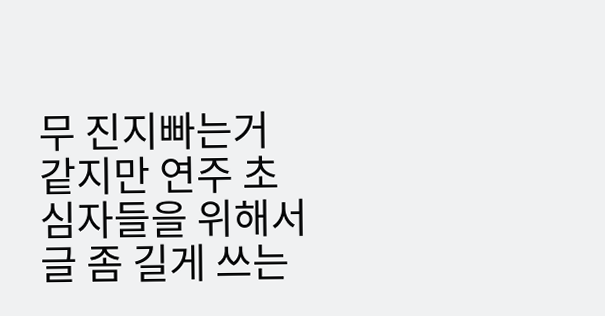무 진지빠는거 같지만 연주 초심자들을 위해서 글 좀 길게 쓰는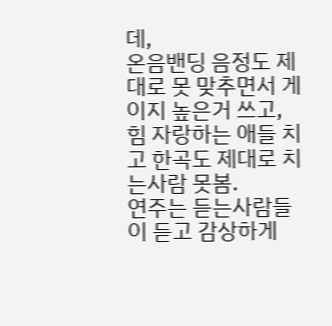데,
온음밴딩 음정도 제대로 못 맞추면서 게이지 높은거 쓰고,
힘 자랑하는 애들 치고 한곡도 제대로 치는사람 못봄.
연주는 듣는사람들이 듣고 감상하게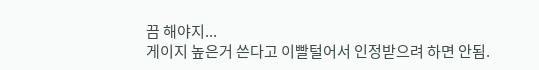끔 해야지...
게이지 높은거 쓴다고 이빨털어서 인정받으려 하면 안됨.